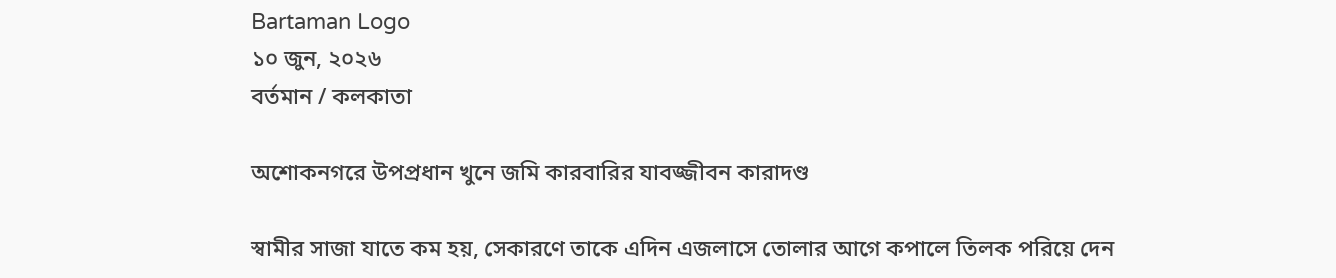Bartaman Logo
১০ জুন, ২০২৬
বর্তমান / কলকাতা

অশোকনগরে উপপ্রধান খুনে জমি কারবারির যাবজ্জীবন কারাদণ্ড

স্বামীর সাজা যাতে কম হয়, সেকারণে তাকে এদিন এজলাসে তোলার আগে কপালে তিলক পরিয়ে দেন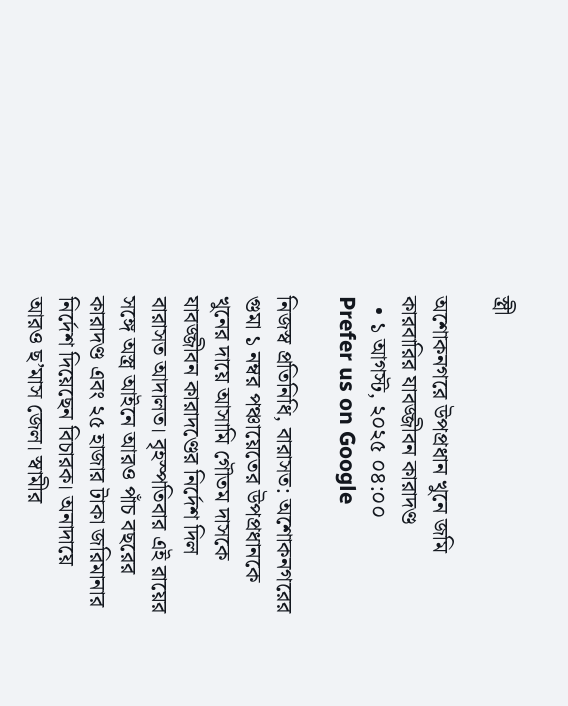স্ত্রী

অশোকনগরে উপপ্রধান খুনে জমি কারবারির যাবজ্জীবন কারাদণ্ড
  • ১ আগস্ট, ২০২৫ ০৪:০০
Prefer us on Google

নিজস্ব প্রতিনিধি, বারাসত: অশোকনগরের গুমা ১ নম্বর পঞ্চায়েতের উপপ্রধানকে খুনের দায়ে আসামি গৌতম দাসকে যাবজ্জীবন কারাদণ্ডের নির্দেশ দিল বারাসত আদালত। বৃহস্পতিবার এই রায়ের সঙ্গে অস্ত্র আইনে আরও পাঁচ বছরের কারাদণ্ড এবং ২৫ হাজার টাকা জরিমানার নির্দেশ দিয়েছেন বিচারক। অনাদায়ে আরও ছ’মাস জেল। স্বামীর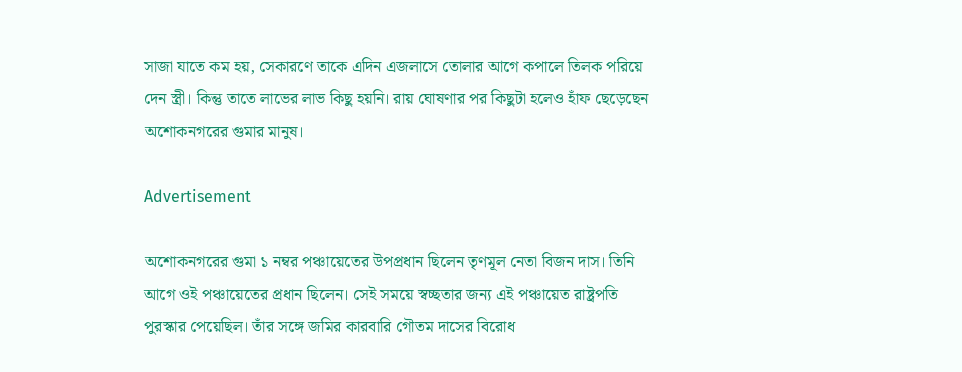সাজা যাতে কম হয়, সেকারণে তাকে এদিন এজলাসে তোলার আগে কপালে তিলক পরিয়ে দেন স্ত্রী। কিন্তু তাতে লাভের লাভ কিছু হয়নি। রায় ঘোষণার পর কিছুটা হলেও হাঁফ ছেড়েছেন অশোকনগরের গুমার মানুষ।

Advertisement

অশোকনগরের গুমা ১ নম্বর পঞ্চায়েতের উপপ্রধান ছিলেন তৃণমূল নেতা বিজন দাস। তিনি আগে ওই পঞ্চায়েতের প্রধান ছিলেন। সেই সময়ে স্বচ্ছতার জন্য এই পঞ্চায়েত রাষ্ট্রপতি পুরস্কার পেয়েছিল। তাঁর সঙ্গে জমির কারবারি গৌতম দাসের বিরোধ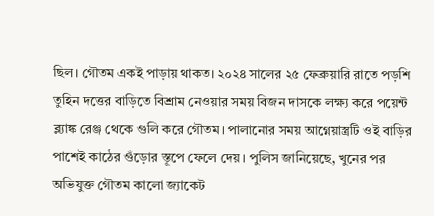ছিল। গৌতম একই পাড়ায় থাকত। ২০২৪ সালের ২৫ ফেব্রুয়ারি রাতে পড়শি তুহিন দত্তের বাড়িতে বিশ্রাম নেওয়ার সময় বিজন দাসকে লক্ষ্য করে পয়েন্ট ব্ল্যাঙ্ক রেঞ্জ থেকে গুলি করে গৌতম। পালানোর সময় আগ্নেয়াস্ত্রটি ওই বাড়ির পাশেই কাঠের গুঁড়োর স্তূপে ফেলে দেয়। পুলিস জানিয়েছে, খুনের পর অভিযুক্ত গৌতম কালো জ্যাকেট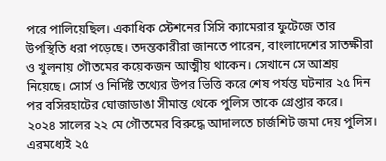পরে পালিয়েছিল। একাধিক স্টেশনের সিসি ক্যামেরার ফুটেজে তার উপস্থিতি ধরা পড়েছে। তদন্তকারীরা জানতে পারেন, বাংলাদেশের সাতক্ষীরা ও খুলনায় গৌতমের কয়েকজন আত্মীয় থাকেন। সেখানে সে আশ্রয় নিয়েছে। সোর্স ও নির্দিষ্ট তথ্যের উপর ভিত্তি করে শেষ পর্যন্ত ঘটনার ২৫ দিন পর বসিরহাটের ঘোজাডাঙা সীমান্ত থেকে পুলিস তাকে গ্রেপ্তার করে।
২০২৪ সালের ২২ মে গৌতমের বিরুদ্ধে আদালতে চার্জশিট জমা দেয় পুলিস। এরমধ্যেই ২৫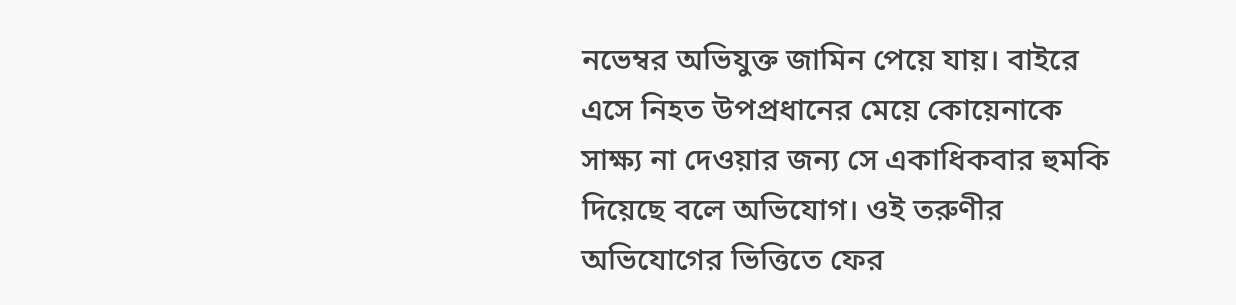নভেম্বর অভিযুক্ত জামিন পেয়ে যায়। বাইরে এসে নিহত উপপ্রধানের মেয়ে কোয়েনাকে সাক্ষ্য না দেওয়ার জন্য সে একাধিকবার হুমকি দিয়েছে বলে অভিযোগ। ওই তরুণীর অভিযোগের ভিত্তিতে ফের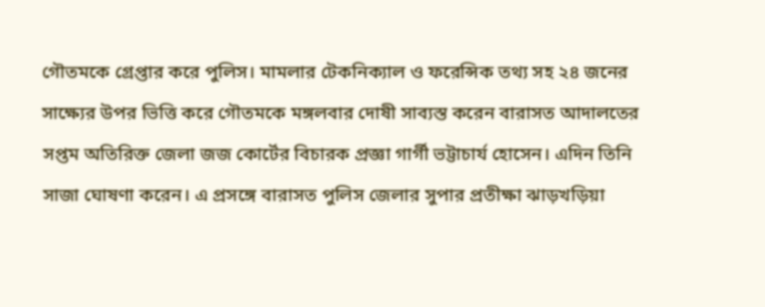গৌতমকে গ্রেপ্তার করে পুলিস। মামলার টেকনিক্যাল ও ফরেন্সিক তথ্য সহ ২৪ জনের সাক্ষ্যের উপর ভিত্তি করে গৌতমকে মঙ্গলবার দোষী সাব্যস্ত করেন বারাসত আদালতের সপ্তম অতিরিক্ত জেলা জজ কোর্টের বিচারক প্রজ্ঞা গার্গী ভট্টাচার্য হোসেন। এদিন তিনি সাজা ঘোষণা করেন। এ প্রসঙ্গে বারাসত পুলিস জেলার সুপার প্রতীক্ষা ঝাড়খড়িয়া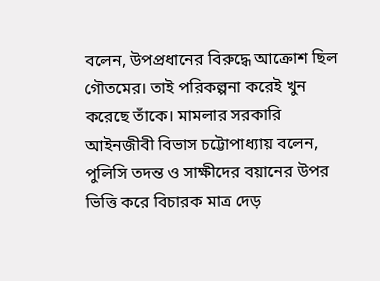বলেন, উপপ্রধানের বিরুদ্ধে আক্রোশ ছিল গৌতমের। তাই পরিকল্পনা করেই খুন করেছে তাঁকে। মামলার সরকারি আইনজীবী বিভাস চট্টোপাধ্যায় বলেন, পুলিসি তদন্ত ও সাক্ষীদের বয়ানের উপর ভিত্তি করে বিচারক মাত্র দেড়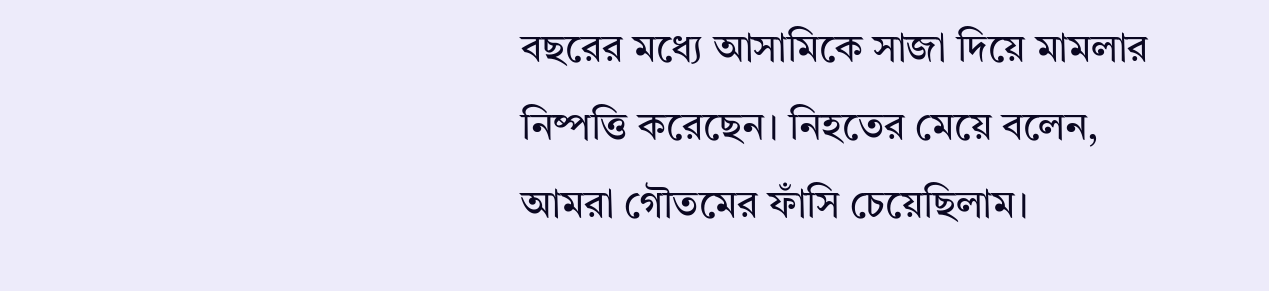বছরের মধ্যে আসামিকে সাজা দিয়ে মামলার নিষ্পত্তি করেছেন। নিহতের মেয়ে বলেন, আমরা গৌতমের ফাঁসি চেয়েছিলাম।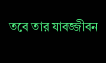তবে তার যাবজ্জীবন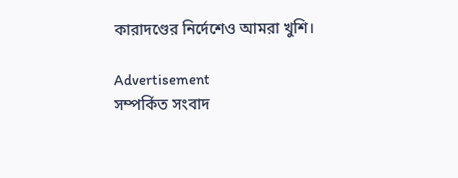কারাদণ্ডের নির্দেশেও আমরা খুশি।

Advertisement
সম্পর্কিত সংবাদ